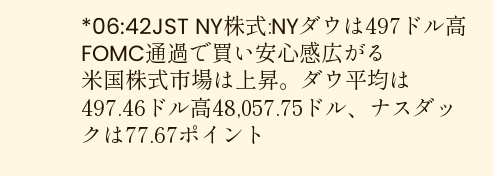*06:42JST NY株式:NYダウは497ドル高 FOMC通過で買い安心感広がる
米国株式市場は上昇。ダウ平均は497.46ドル高48,057.75ドル、ナスダックは77.67ポイント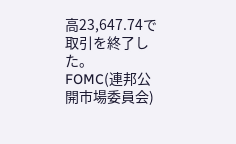高23,647.74で取引を終了した。
FOMC(連邦公開市場委員会)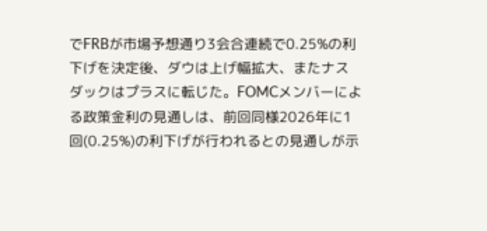でFRBが市場予想通り3会合連続で0.25%の利下げを決定後、ダウは上げ幅拡大、またナスダックはプラスに転じた。FOMCメンバーによる政策金利の見通しは、前回同様2026年に1回(0.25%)の利下げが行われるとの見通しが示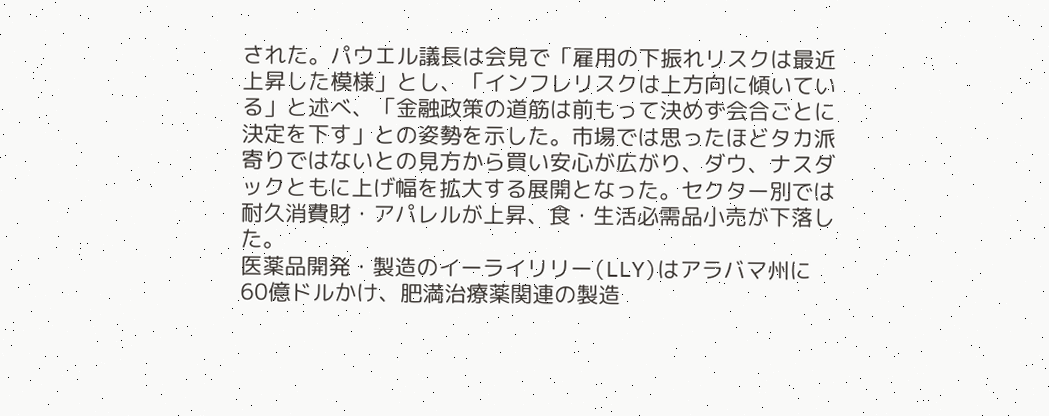された。パウエル議長は会見で「雇用の下振れリスクは最近上昇した模様」とし、「インフレリスクは上方向に傾いている」と述べ、「金融政策の道筋は前もって決めず会合ごとに決定を下す」との姿勢を示した。市場では思ったほどタカ派寄りではないとの見方から買い安心が広がり、ダウ、ナスダックともに上げ幅を拡大する展開となった。セクター別では耐久消費財・アパレルが上昇、食・生活必需品小売が下落した。
医薬品開発・製造のイーライリリー(LLY)はアラバマ州に60億ドルかけ、肥満治療薬関連の製造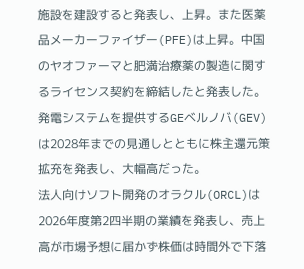施設を建設すると発表し、上昇。また医薬品メーカーファイザー(PFE)は上昇。中国のヤオファーマと肥満治療薬の製造に関するライセンス契約を締結したと発表した。発電システムを提供するGEベルノバ(GEV)は2028年までの見通しとともに株主還元策拡充を発表し、大幅高だった。
法人向けソフト開発のオラクル(ORCL)は2026年度第2四半期の業績を発表し、売上高が市場予想に届かず株価は時間外で下落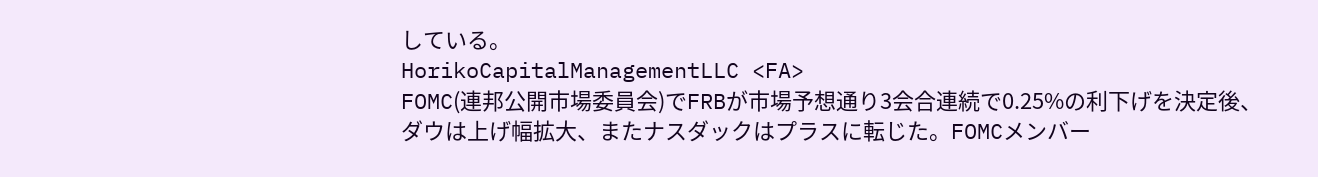している。
HorikoCapitalManagementLLC <FA>
FOMC(連邦公開市場委員会)でFRBが市場予想通り3会合連続で0.25%の利下げを決定後、ダウは上げ幅拡大、またナスダックはプラスに転じた。FOMCメンバー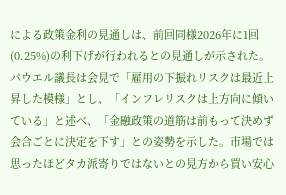による政策金利の見通しは、前回同様2026年に1回(0.25%)の利下げが行われるとの見通しが示された。パウエル議長は会見で「雇用の下振れリスクは最近上昇した模様」とし、「インフレリスクは上方向に傾いている」と述べ、「金融政策の道筋は前もって決めず会合ごとに決定を下す」との姿勢を示した。市場では思ったほどタカ派寄りではないとの見方から買い安心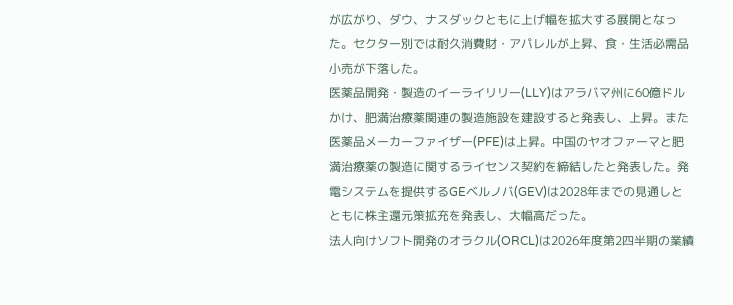が広がり、ダウ、ナスダックともに上げ幅を拡大する展開となった。セクター別では耐久消費財・アパレルが上昇、食・生活必需品小売が下落した。
医薬品開発・製造のイーライリリー(LLY)はアラバマ州に60億ドルかけ、肥満治療薬関連の製造施設を建設すると発表し、上昇。また医薬品メーカーファイザー(PFE)は上昇。中国のヤオファーマと肥満治療薬の製造に関するライセンス契約を締結したと発表した。発電システムを提供するGEベルノバ(GEV)は2028年までの見通しとともに株主還元策拡充を発表し、大幅高だった。
法人向けソフト開発のオラクル(ORCL)は2026年度第2四半期の業績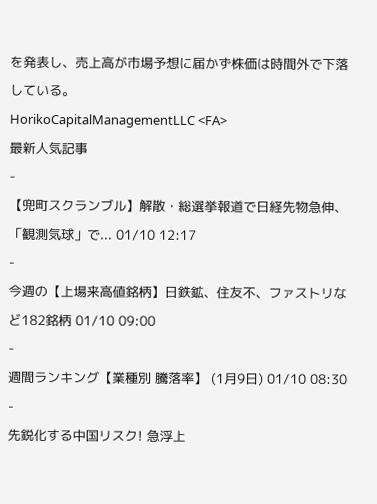を発表し、売上高が市場予想に届かず株価は時間外で下落している。
HorikoCapitalManagementLLC <FA>
最新人気記事
-
【兜町スクランブル】解散・総選挙報道で日経先物急伸、「観測気球」で... 01/10 12:17
-
今週の【上場来高値銘柄】日鉄鉱、住友不、ファストリなど182銘柄 01/10 09:00
-
週間ランキング【業種別 騰落率】 (1月9日) 01/10 08:30
-
先鋭化する中国リスク! 急浮上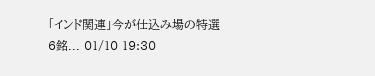「インド関連」今が仕込み場の特選6銘... 01/10 19:30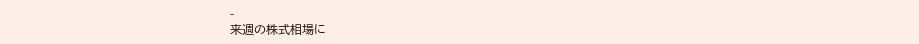-
来週の株式相場に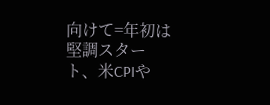向けて=年初は堅調スタート、米CPIや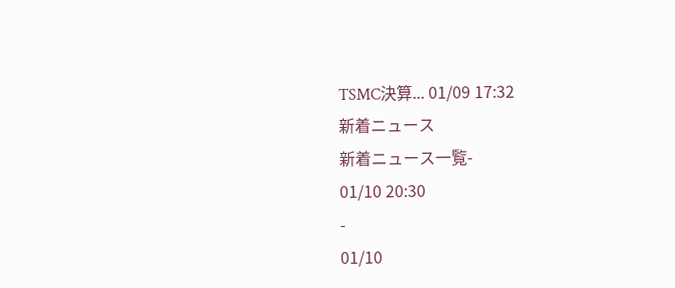TSMC決算... 01/09 17:32
新着ニュース
新着ニュース一覧-
01/10 20:30
-
01/10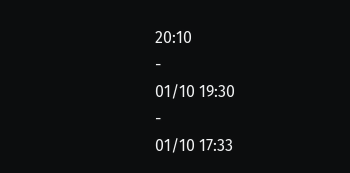20:10
-
01/10 19:30
-
01/10 17:33